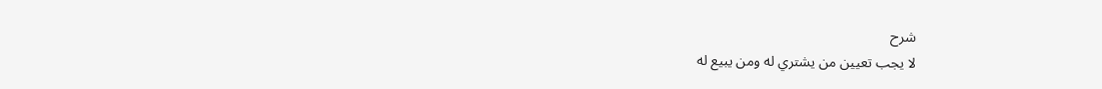شرح
لا يجب تعيين من يشتري له ومن يبيع له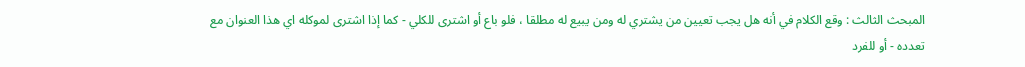المبحث الثالث : وقع الكلام في أنه هل يجب تعيين من يشتري له ومن يبيع له مطلقا ، فلو باع أو اشترى للكلي - كما إذا اشترى لموكله اي هذا العنوان مع تعدده - أو للفرد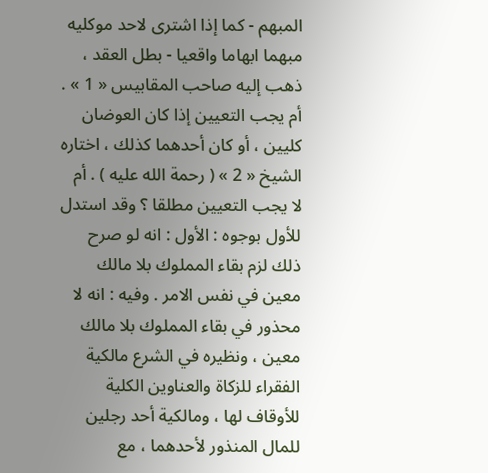المبهم - كما إذا اشترى لاحد موكليه مبهما ابهاما واقعيا - بطل العقد ، ذهب إليه صاحب المقابيس « 1 » . أم يجب التعيين إذا كان العوضان كليين ، أو كان أحدهما كذلك ، اختاره الشيخ « 2 » ( رحمة الله عليه ) . أم لا يجب التعيين مطلقا ؟ وقد استدل للأول بوجوه : الأول : انه لو صرح ذلك لزم بقاء المملوك بلا مالك معين في نفس الامر . وفيه : انه لا محذور في بقاء المملوك بلا مالك معين ، ونظيره في الشرع مالكية الفقراء للزكاة والعناوين الكلية للأوقاف لها ، ومالكية أحد رجلين للمال المنذور لأحدهما ، مع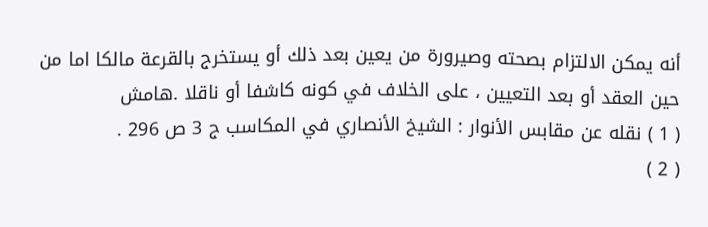أنه يمكن الالتزام بصحته وصيرورة من يعين بعد ذلك أو يستخرج بالقرعة مالكا اما من حين العقد أو بعد التعيين ، على الخلاف في كونه كاشفا أو ناقلا .هامش
( 1 ) نقله عن مقابس الأنوار : الشيخ الأنصاري في المكاسب ج 3 ص 296 .
( 2 )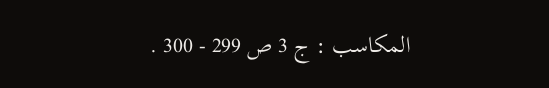المكاسب : ج 3 ص 299 - 300 .